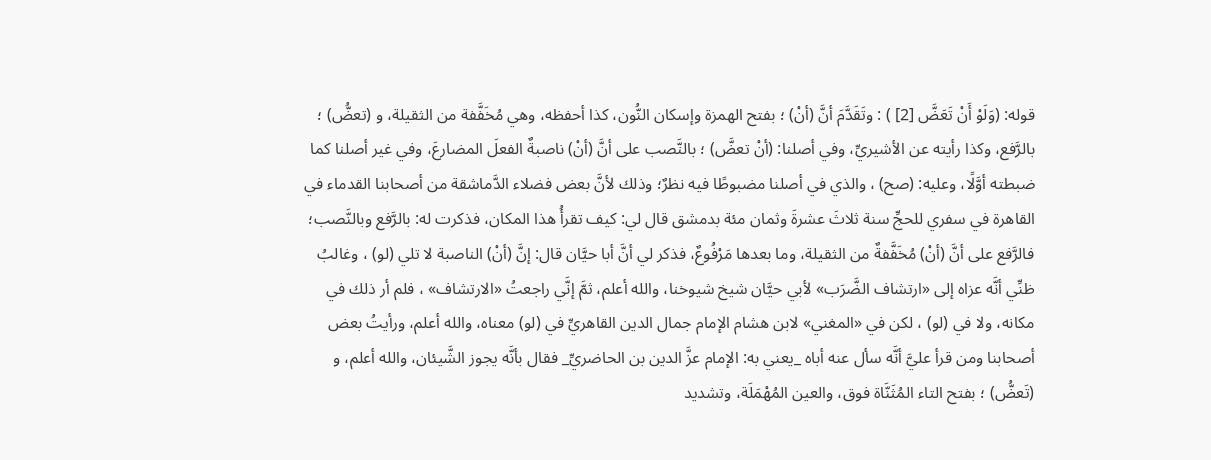قوله: (وَلَوْ أَنْ تَعَضَّ [2] ) : وتَقَدَّمَ أنَّ (أنْ) ؛ بفتح الهمزة وإسكان النُّون، كذا أحفظه، وهي مُخَفَّفة من الثقيلة، و (تعضُّ) ؛ بالرَّفع، وكذا رأيته عن الأشيريِّ، وفي أصلنا: (أنْ تعضَّ) ؛ بالنَّصب على أنَّ (أنْ) ناصبةٌ الفعلَ المضارعَ، وفي غير أصلنا كما ضبطته أوَّلًا، وعليه: (صح) ، والذي في أصلنا مضبوطًا فيه نظرٌ؛ وذلك لأنَّ بعض فضلاء الدَّماشقة من أصحابنا القدماء في القاهرة في سفري للحجِّ سنة ثلاثَ عشرةَ وثمان مئة بدمشق قال لي: كيف تقرأُ هذا المكان، فذكرت له: بالرَّفع وبالنَّصب؛ فالرَّفع على أنَّ (أنْ) مُخَفَّفةٌ من الثقيلة، وما بعدها مَرْفُوعٌ، فذكر لي أنَّ أبا حيَّان قال: إنَّ (أنْ) الناصبة لا تلي (لو) ، وغالبُ ظنِّي أنَّه عزاه إلى «ارتشاف الضَّرَب» لأبي حيَّان شيخ شيوخنا، والله أعلم، ثمَّ إنَّي راجعتُ «الارتشاف» ، فلم أر ذلك في مكانه، ولا في (لو) ، لكن في «المغني» لابن هشام الإمام جمال الدين القاهريِّ في (لو) معناه، والله أعلم، ورأيتُ بعض أصحابنا ومن قرأ عليَّ أنَّه سأل عنه أباه _يعني به: الإمام عزَّ الدين بن الحاضريِّ_ فقال بأنَّه يجوز الشَّيئان، والله أعلم، و (تَعضُّ) ؛ بفتح التاء المُثَنَّاة فوق، والعين المُهْمَلَة، وتشديد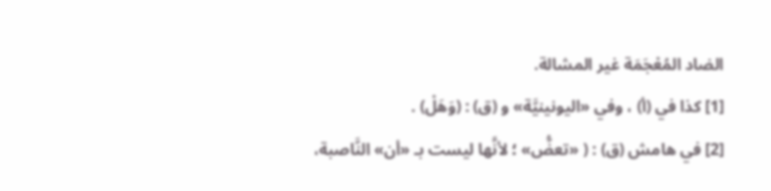الضاد المُعْجَمَة غير المشالة.
[1] كذا في (أ) ، وفي «اليونينيَّة» و (ق) : (وَهَلْ) .
[2] في هامش (ق) : ( «تعضُّ» ؛ لأنَّها ليست بـ «أن» النَّاصبة،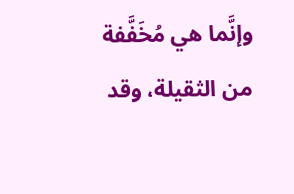وإنَّما هي مُخَفَّفة من الثقيلة، وقد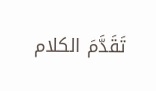تَقَدَّمَ الكلام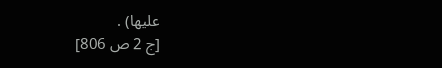عليها) .
[ج 2 ص 806]